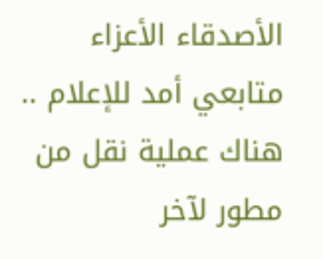الأصدقاء الأعزاء متابعي أمد للإعلام .. هناك عملية نقل من مطور لآخر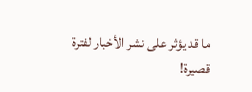ما قد يؤثر على نشر الأخبار لفترة قصيرة!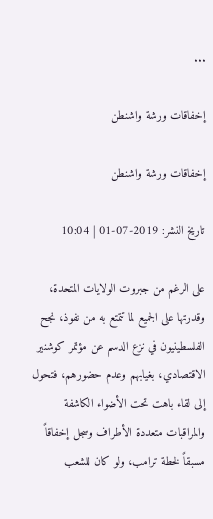...

إخفاقات ورشة واشنطن

إخفاقات ورشة واشنطن

تاريخ النشر: 2019-07-01 | 10:04

على الرغم من جبروت الولايات المتحدة، وقدرتها على الجميع لما تتمتع به من نفوذ، نجح الفلسطينيون في نزع الدسم عن مؤتمر كوشنير الاقتصادي، بغيابهم وعدم حضورهم، فتحول إلى لقاء باهت تحت الأضواء الكاشفة والمراقبات متعددة الأطراف وسجل إخفاقاً مسبقاً لخطة ترامب، ولو كان للشعب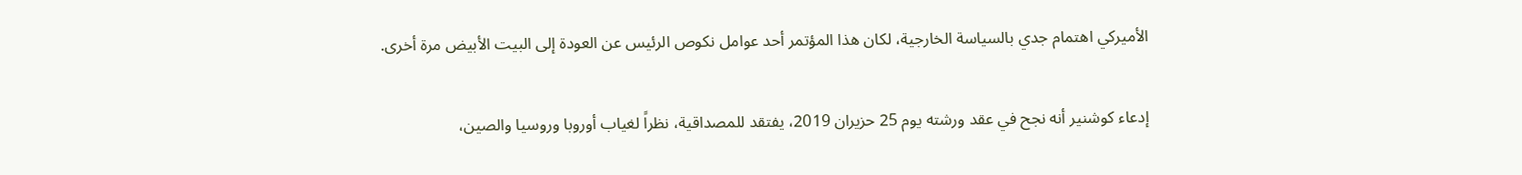الأميركي اهتمام جدي بالسياسة الخارجية، لكان هذا المؤتمر أحد عوامل نكوص الرئيس عن العودة إلى البيت الأبيض مرة أخرى.

إدعاء كوشنير أنه نجح في عقد ورشته يوم 25 حزيران 2019، يفتقد للمصداقية، نظراً لغياب أوروبا وروسيا والصين،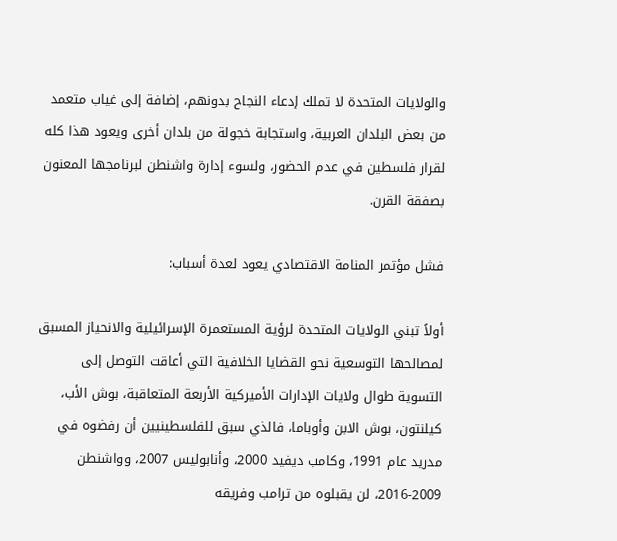والولايات المتحدة لا تملك إدعاء النجاح بدونهم، إضافة إلى غياب متعمد من بعض البلدان العربية، واستجابة خجولة من بلدان أخرى ويعود هذا كله لقرار فلسطين في عدم الحضور، ولسوء إدارة واشنطن لبرنامجها المعنون بصفقة القرن.

فشل مؤتمر المنامة الاقتصادي يعود لعدة أسباب:

أولاً تبني الولايات المتحدة لرؤية المستعمرة الإسرائيلية والانحياز المسبق لمصالحها التوسعية نحو القضايا الخلافية التي أعاقت التوصل إلى التسوية طوال ولايات الإدارات الأميركية الأربعة المتعاقبة، بوش الأب، كيلنتون، بوش الابن وأوباما، فالذي سبق للفلسطينيين أن رفضوه في مدريد عام 1991، وكامب ديفيد 2000، وأنابوليس 2007، وواشنطن 2009-2016، لن يقبلوه من ترامب وفريقه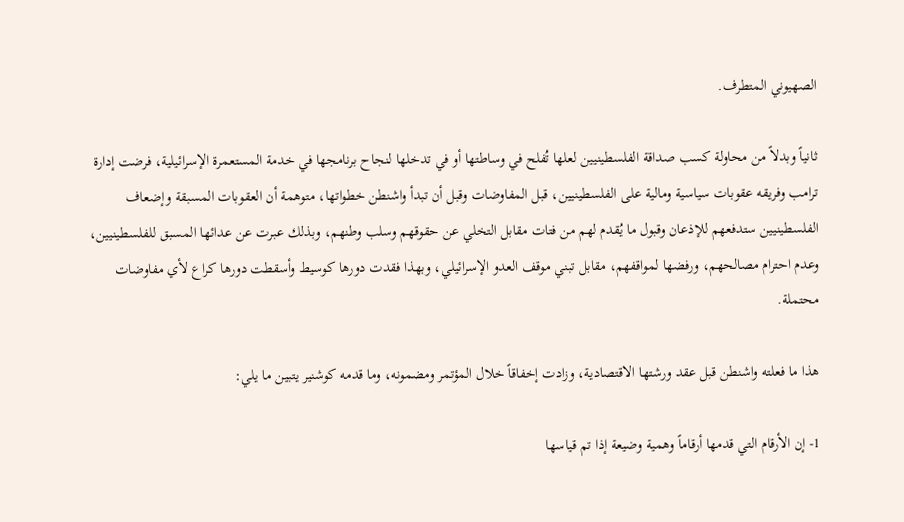الصهيوني المتطرف.

ثانياً وبدلاً من محاولة كسب صداقة الفلسطينيين لعلها تُفلح في وساطتها أو في تدخلها لنجاح برنامجها في خدمة المستعمرة الإسرائيلية، فرضت إدارة ترامب وفريقه عقوبات سياسية ومالية على الفلسطينيين، قبل المفاوضات وقبل أن تبدأ واشنطن خطواتها، متوهمة أن العقوبات المسبقة وإضعاف الفلسطينيين ستدفعهم للإذعان وقبول ما يُقدم لهم من فتات مقابل التخلي عن حقوقهم وسلب وطنهم، وبذلك عبرت عن عدائها المسبق للفلسطينيين، وعدم احترام مصالحهم، ورفضها لمواقفهم، مقابل تبني موقف العدو الإسرائيلي، وبهذا فقدت دورها كوسيط وأسقطت دورها كراع لأي مفاوضات محتملة.

هذا ما فعلته واشنطن قبل عقد ورشتها الاقتصادية، وزادت إخفاقاً خلال المؤتمر ومضمونه، وما قدمه كوشنير يتبين ما يلي:

1- إن الأرقام التي قدمها أرقاماً وهمية وضيعة إذا تم قياسها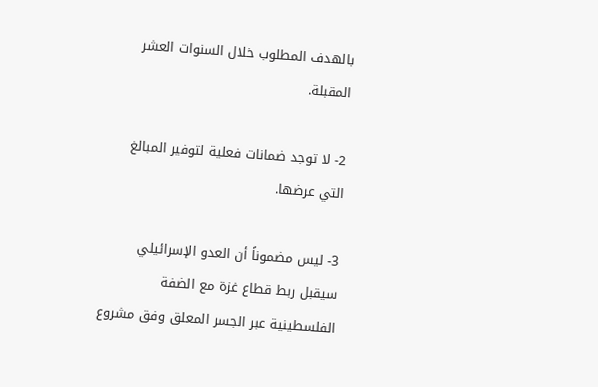بالهدف المطلوب خلال السنوات العشر المقبلة.

2- لا توجد ضمانات فعلية لتوفير المبالغ التي عرضها.

3- ليس مضموناً أن العدو الإسرائيلي سيقبل ربط قطاع غزة مع الضفة الفلسطينية عبر الجسر المعلق وفق مشروع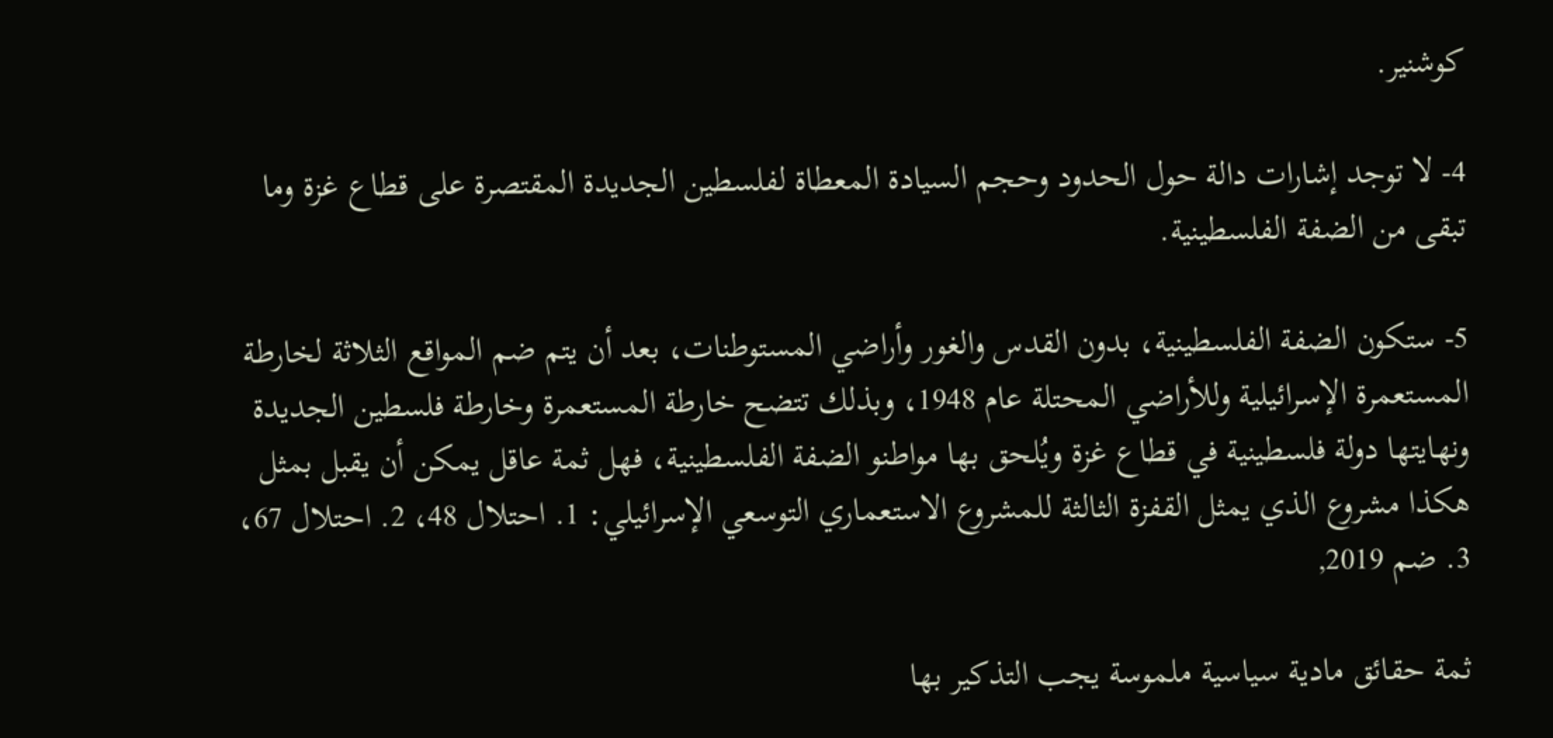كوشنير.

4- لا توجد إشارات دالة حول الحدود وحجم السيادة المعطاة لفلسطين الجديدة المقتصرة على قطاع غزة وما تبقى من الضفة الفلسطينية.

5- ستكون الضفة الفلسطينية، بدون القدس والغور وأراضي المستوطنات، بعد أن يتم ضم المواقع الثلاثة لخارطة المستعمرة الإسرائيلية وللأراضي المحتلة عام 1948، وبذلك تتضح خارطة المستعمرة وخارطة فلسطين الجديدة ونهايتها دولة فلسطينية في قطاع غزة ويُلحق بها مواطنو الضفة الفلسطينية، فهل ثمة عاقل يمكن أن يقبل بمثل هكذا مشروع الذي يمثل القفزة الثالثة للمشروع الاستعماري التوسعي الإسرائيلي: 1. احتلال 48، 2. احتلال 67، 3. ضم 2019,

ثمة حقائق مادية سياسية ملموسة يجب التذكير بها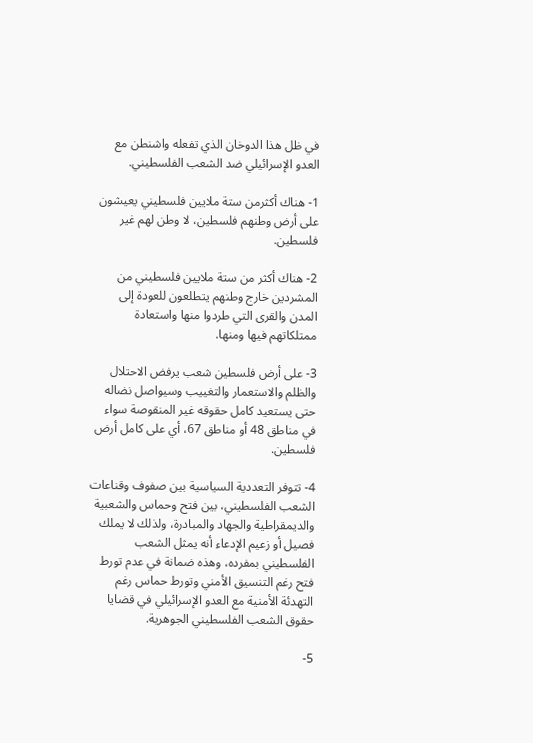في ظل هذا الدوخان الذي تفعله واشنطن مع العدو الإسرائيلي ضد الشعب الفلسطيني.

1- هناك أكثرمن ستة ملايين فلسطيني يعيشون على أرض وطنهم فلسطين، لا وطن لهم غير فلسطين.

2- هناك أكثر من ستة ملايين فلسطيني من المشردين خارج وطنهم يتطلعون للعودة إلى المدن والقرى التي طردوا منها واستعادة ممتلكاتهم فيها ومنها.

3- على أرض فلسطين شعب يرفض الاحتلال والظلم والاستعمار والتغييب وسيواصل نضاله حتى يستعيد كامل حقوقه غير المنقوصة سواء في مناطق 48 أو مناطق 67، أي على كامل أرض فلسطين.

4- تتوفر التعددية السياسية بين صفوف وقناعات الشعب الفلسطيني، بين فتح وحماس والشعبية والديمقراطية والجهاد والمبادرة، ولذلك لا يملك فصيل أو زعيم الإدعاء أنه يمثل الشعب الفلسطيني بمفرده، وهذه ضمانة في عدم تورط فتح رغم التنسيق الأمني وتورط حماس رغم التهدئة الأمنية مع العدو الإسرائيلي في قضايا حقوق الشعب الفلسطيني الجوهرية.

5-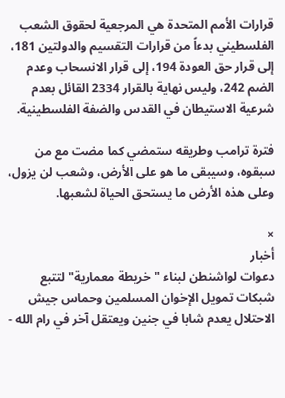قرارات الأمم المتحدة هي المرجعية لحقوق الشعب الفلسطيني بدءاً من قرارات التقسيم والدولتين 181، إلى قرار حق العودة 194، إلى قرار الانسحاب وعدم الضم 242، وليس نهاية بالقرار 2334 القائل بعدم شرعية الاستيطان في القدس والضفة الفلسطينية.

فترة ترامب وطريقه ستمضي كما مضت مع من سبقوه، وسيبقى ما هو على الأرض، وشعب لن يزول، وعلى هذه الأرض ما يستحق الحياة لشعبها.

×
أخبار
دعوات لواشنطن لبناء "خريطة معمارية" لتتبع شبكات تمويل الإخوان المسلمين وحماس جيش الاحتلال يعدم شابا في جنين ويعتقل آخر في رام الله -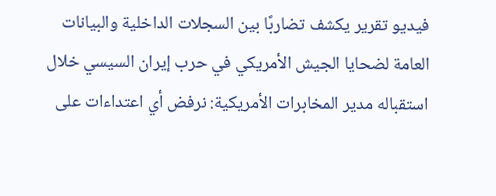فيديو تقرير يكشف تضاربًا بين السجلات الداخلية والبيانات العامة لضحايا الجيش الأمريكي في حرب إيران السيسي خلال استقباله مدير المخابرات الأمريكية: نرفض أي اعتداءات على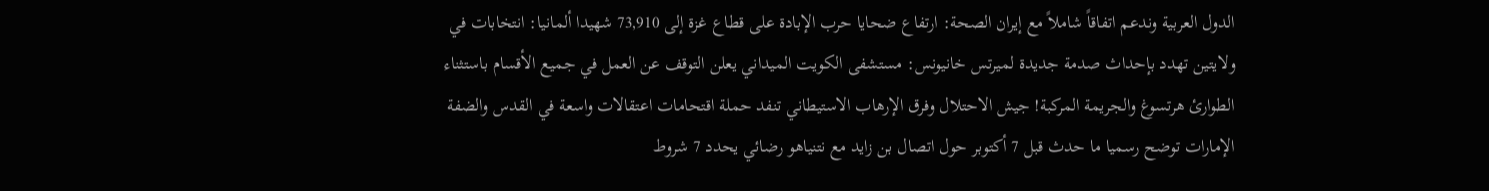الدول العربية وندعم اتفاقاً شاملاً مع إيران الصحة: ارتفاع ضحايا حرب الإبادة على قطاع غزة إلى 73,910 شهيدا ألمانيا: انتخابات في ولايتين تهدد بإحداث صدمة جديدة لميرتس خانيونس: مستشفى الكويت الميداني يعلن التوقف عن العمل في جميع الأقسام باستثناء الطوارئ هرتسوغ والجريمة المركبة! جيش الاحتلال وفرق الإرهاب الاستيطاني تنفد حملة اقتحامات اعتقالات واسعة في القدس والضفة الإمارات توضح رسميا ما حدث قبل 7 أكتوبر حول اتصال بن زايد مع نتنياهو رضائي يحدد 7 شروط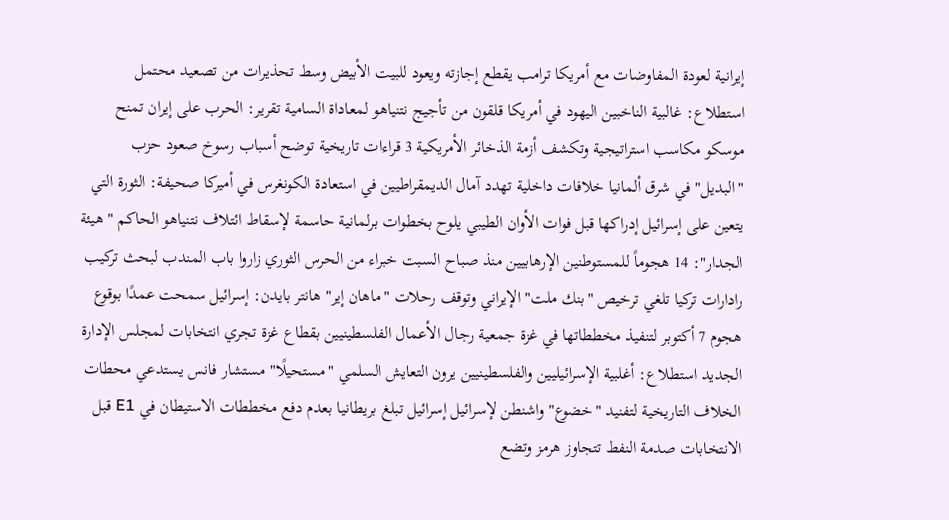إيرانية لعودة المفاوضات مع أمريكا ترامب يقطع إجازته ويعود للبيت الأبيض وسط تحذيرات من تصعيد محتمل استطلاع: غالبية الناخبين اليهود في أمريكا قلقون من تأجيج نتنياهو لمعاداة السامية تقرير: الحرب على إيران تمنح موسكو مكاسب استراتيجية وتكشف أزمة الذخائر الأمريكية 3 قراءات تاريخية توضح أسباب رسوخ صعود حزب "البديل" في شرق ألمانيا خلافات داخلية تهدد آمال الديمقراطيين في استعادة الكونغرس في أميركا صحيفة: الثورة التي يتعين على إسرائيل إدراكها قبل فوات الأوان الطيبي يلوح بخطوات برلمانية حاسمة لإسقاط ائتلاف نتنياهو الحاكم "هيئة الجدار": 14 هجوماً للمستوطنين الإرهابيين منذ صباح السبت خبراء من الحرس الثوري زاروا باب المندب لبحث تركيب رادارات تركيا تلغي ترخيص "بنك ملت" الإيراني وتوقف رحلات "ماهان إير" هانتر بايدن: إسرائيل سمحت عمدًا بوقوع هجوم 7 أكتوبر لتنفيذ مخططاتها في غزة جمعية رجال الأعمال الفلسطينيين بقطاع غزة تجري انتخابات لمجلس الإدارة الجديد استطلاع: أغلبية الإسرائيليين والفلسطينيين يرون التعايش السلمي "مستحيلًا" مستشار فانس يستدعي محطات الخلاف التاريخية لتفنيد "خضوع" واشنطن لإسرائيل إسرائيل تبلغ بريطانيا بعدم دفع مخططات الاستيطان في E1 قبل الانتخابات صدمة النفط تتجاوز هرمز وتضع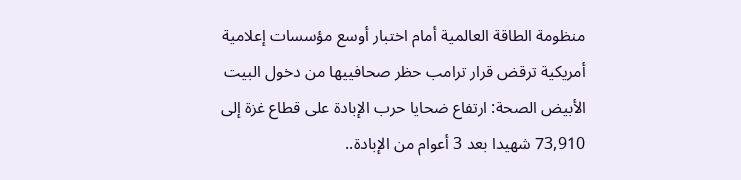منظومة الطاقة العالمية أمام اختبار أوسع مؤسسات إعلامية أمريكية ترقض قرار ترامب حظر صحافييها من دخول البيت الأبيض الصحة: ارتفاع ضحايا حرب الإبادة على قطاع غزة إلى 73,910 شهيدا بعد 3 أعوام من الإبادة..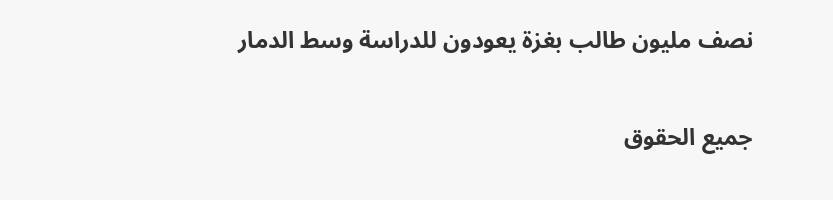نصف مليون طالب بغزة يعودون للدراسة وسط الدمار

جميع الحقوق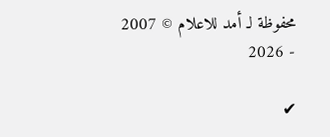محفوظة لـ أمد للاعلام © 2007 - 2026

✔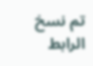تم نسخ الرابط